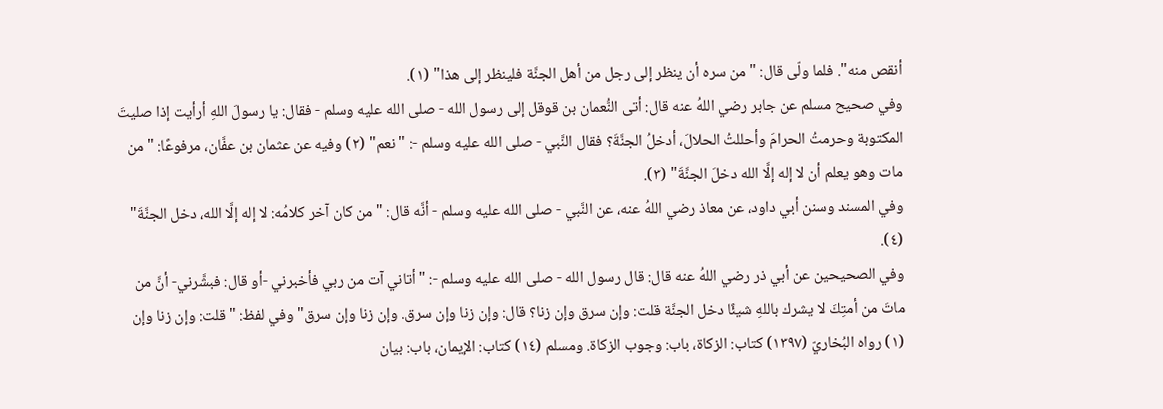أنقص منه". فلما ولّى قال: "من سره أن ينظر إلى رجل من أهل الجنَّة فلينظر إلى هذا" (١).
وفي صحيح مسلم عن جابر رضي اللهُ عنه قال: أتى النُّعمان بن قوقل إلى رسول الله - صلى الله عليه وسلم - فقال: يا رسولَ اللهِ أرأيت إذا صليتَ المكتوبة وحرمتُ الحرامَ وأحللتُ الحلالَ، أدخلُ الجنَّةَ؟ فقال النَّبي - صلى الله عليه وسلم -: "نعم" (٢) وفيه عن عثمان بن عفَّان، مرفوعًا: "من مات وهو يعلم أن لا إله إلَّا الله دخلَ الجنَّةَ" (٣).
وفي المسند وسنن أبي داود، عن معاذ رضي اللهُ عنه، عن النَّبي - صلى الله عليه وسلم - أنَّه قال: "من كان آخر كلامُه: لا إله إلَّا الله، دخل الجنَّةَ" (٤).
وفي الصحيحين عن أبي ذر رضي اللهُ عنه قال: قال رسول الله - صلى الله عليه وسلم -: "أتاني آت من ربي فأخبرني -أو قال: فبشَّرني- أنَّ من ماتَ من أمتِكَ لا يشرك باللهِ شيئًا دخل الجنَّة قلت: وإن سرق وإن زنا؟ قال: وإن زنا وإن سرق. وإن زنا وإن سرق" وفي لفظ: "قلت: وإن زنا وإن
(١) رواه البُخاريّ (١٣٩٧) كتاب: الزكاة، باب: وجوب الزكاة. ومسلم (١٤) كتاب: الإيمان، باب: بيان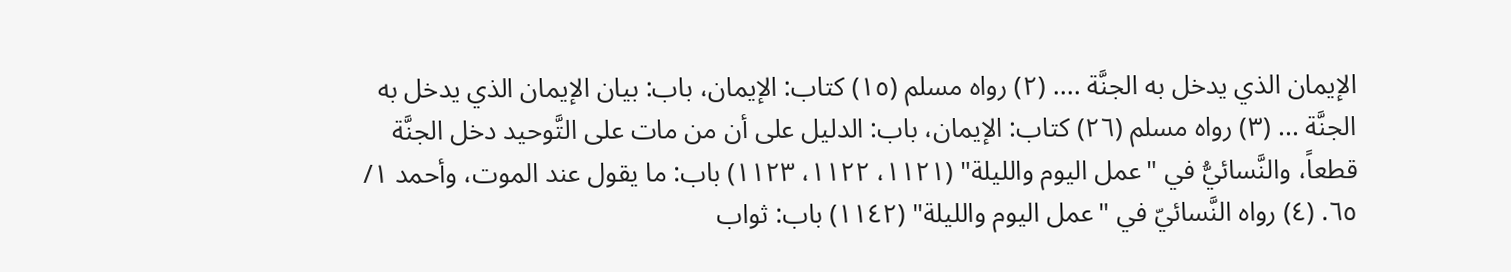الإيمان الذي يدخل به الجنَّة .... (٢) رواه مسلم (١٥) كتاب: الإيمان، باب: بيان الإيمان الذي يدخل به الجنَّة ... (٣) رواه مسلم (٢٦) كتاب: الإيمان، باب: الدليل على أن من مات على التَّوحيد دخل الجنَّة قطعاً، والنَّسائيُّ في "عمل اليوم والليلة" (١١٢١، ١١٢٢، ١١٢٣) باب: ما يقول عند الموت، وأحمد ١/ ٦٥. (٤) رواه النَّسائيّ في "عمل اليوم والليلة" (١١٤٢) باب: ثواب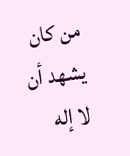من كان يشهد أن لا إله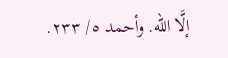إلَّا الله. وأحمد ٥/ ٢٣٣.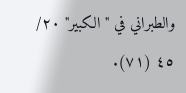والطبراني في "الكبير" ٢٠/ ٤٥ (٧١).